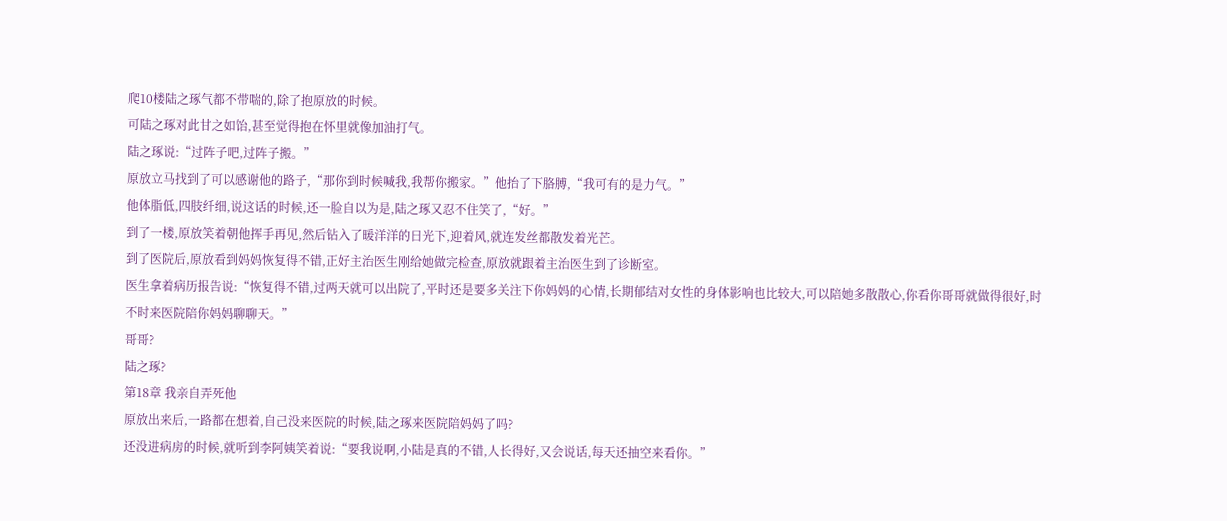爬10楼陆之琢气都不带喘的,除了抱原放的时候。
可陆之琢对此甘之如饴,甚至觉得抱在怀里就像加油打气。
陆之琢说:“过阵子吧,过阵子搬。”
原放立马找到了可以感谢他的路子,“那你到时候喊我,我帮你搬家。”他抬了下胳膊,“我可有的是力气。”
他体脂低,四肢纤细,说这话的时候,还一脸自以为是,陆之琢又忍不住笑了,“好。”
到了一楼,原放笑着朝他挥手再见,然后钻入了暖洋洋的日光下,迎着风,就连发丝都散发着光芒。
到了医院后,原放看到妈妈恢复得不错,正好主治医生刚给她做完检查,原放就跟着主治医生到了诊断室。
医生拿着病历报告说:“恢复得不错,过两天就可以出院了,平时还是要多关注下你妈妈的心情,长期郁结对女性的身体影响也比较大,可以陪她多散散心,你看你哥哥就做得很好,时不时来医院陪你妈妈聊聊天。”
哥哥?
陆之琢?
第18章 我亲自弄死他
原放出来后,一路都在想着,自己没来医院的时候,陆之琢来医院陪妈妈了吗?
还没进病房的时候,就听到李阿姨笑着说:“要我说啊,小陆是真的不错,人长得好,又会说话,每天还抽空来看你。”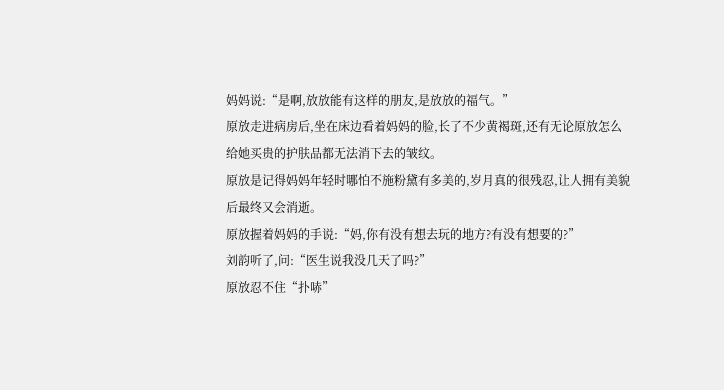妈妈说:“是啊,放放能有这样的朋友,是放放的福气。”
原放走进病房后,坐在床边看着妈妈的脸,长了不少黄褐斑,还有无论原放怎么给她买贵的护肤品都无法消下去的皱纹。
原放是记得妈妈年轻时哪怕不施粉黛有多美的,岁月真的很残忍,让人拥有美貌后最终又会消逝。
原放握着妈妈的手说:“妈,你有没有想去玩的地方?有没有想要的?”
刘韵听了,问:“医生说我没几天了吗?”
原放忍不住“扑哧”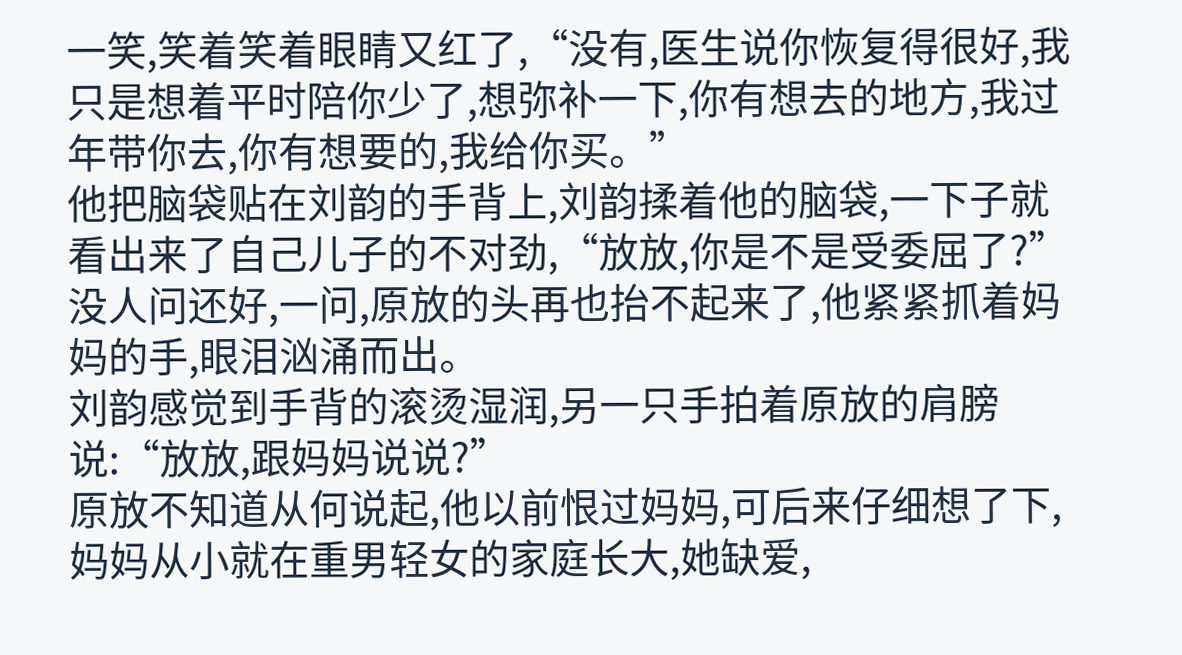一笑,笑着笑着眼睛又红了,“没有,医生说你恢复得很好,我只是想着平时陪你少了,想弥补一下,你有想去的地方,我过年带你去,你有想要的,我给你买。”
他把脑袋贴在刘韵的手背上,刘韵揉着他的脑袋,一下子就看出来了自己儿子的不对劲,“放放,你是不是受委屈了?”
没人问还好,一问,原放的头再也抬不起来了,他紧紧抓着妈妈的手,眼泪汹涌而出。
刘韵感觉到手背的滚烫湿润,另一只手拍着原放的肩膀说:“放放,跟妈妈说说?”
原放不知道从何说起,他以前恨过妈妈,可后来仔细想了下,妈妈从小就在重男轻女的家庭长大,她缺爱,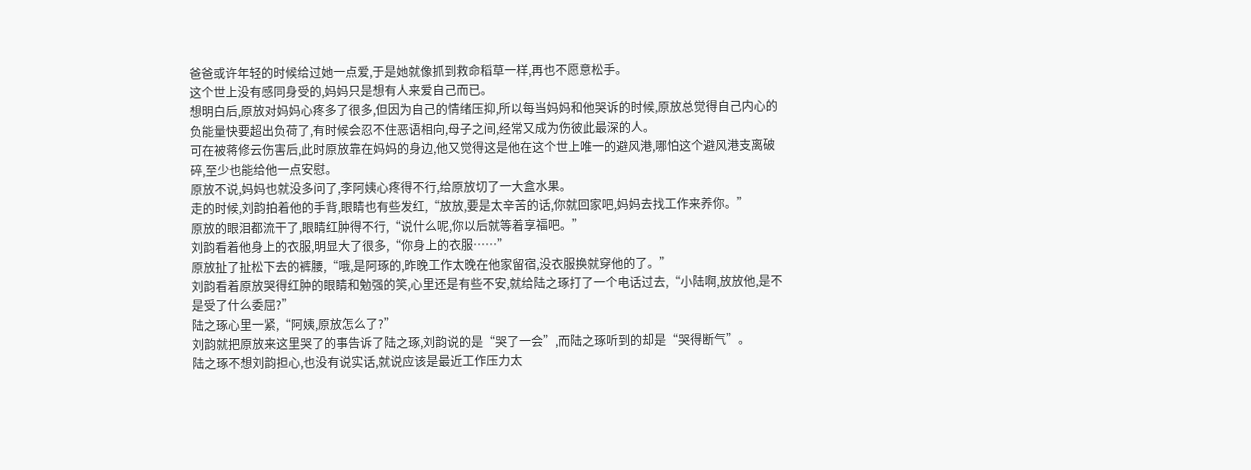爸爸或许年轻的时候给过她一点爱,于是她就像抓到救命稻草一样,再也不愿意松手。
这个世上没有感同身受的,妈妈只是想有人来爱自己而已。
想明白后,原放对妈妈心疼多了很多,但因为自己的情绪压抑,所以每当妈妈和他哭诉的时候,原放总觉得自己内心的负能量快要超出负荷了,有时候会忍不住恶语相向,母子之间,经常又成为伤彼此最深的人。
可在被蒋修云伤害后,此时原放靠在妈妈的身边,他又觉得这是他在这个世上唯一的避风港,哪怕这个避风港支离破碎,至少也能给他一点安慰。
原放不说,妈妈也就没多问了,李阿姨心疼得不行,给原放切了一大盒水果。
走的时候,刘韵拍着他的手背,眼睛也有些发红,“放放,要是太辛苦的话,你就回家吧,妈妈去找工作来养你。”
原放的眼泪都流干了,眼睛红肿得不行,“说什么呢,你以后就等着享福吧。”
刘韵看着他身上的衣服,明显大了很多,“你身上的衣服……”
原放扯了扯松下去的裤腰,“哦,是阿琢的,昨晚工作太晚在他家留宿,没衣服换就穿他的了。”
刘韵看着原放哭得红肿的眼睛和勉强的笑,心里还是有些不安,就给陆之琢打了一个电话过去,“小陆啊,放放他,是不是受了什么委屈?”
陆之琢心里一紧,“阿姨,原放怎么了?”
刘韵就把原放来这里哭了的事告诉了陆之琢,刘韵说的是“哭了一会”,而陆之琢听到的却是“哭得断气”。
陆之琢不想刘韵担心,也没有说实话,就说应该是最近工作压力太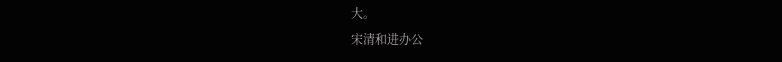大。
宋清和进办公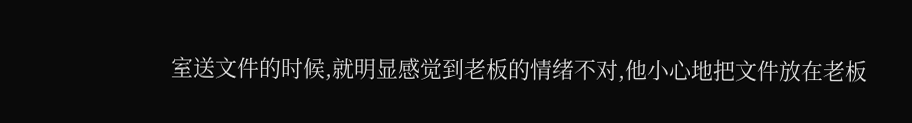室送文件的时候,就明显感觉到老板的情绪不对,他小心地把文件放在老板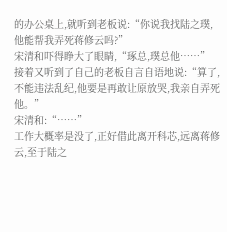的办公桌上,就听到老板说:“你说我找陆之璞,他能帮我弄死蒋修云吗?”
宋清和吓得睁大了眼睛,“琢总,璞总他……”
接着又听到了自己的老板自言自语地说:“算了,不能违法乱纪,他要是再敢让原放哭,我亲自弄死他。”
宋清和:“……”
工作大概率是没了,正好借此离开科芯,远离蒋修云,至于陆之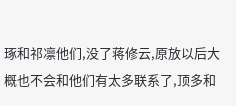琢和祁凛他们,没了蒋修云,原放以后大概也不会和他们有太多联系了,顶多和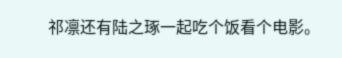祁凛还有陆之琢一起吃个饭看个电影。